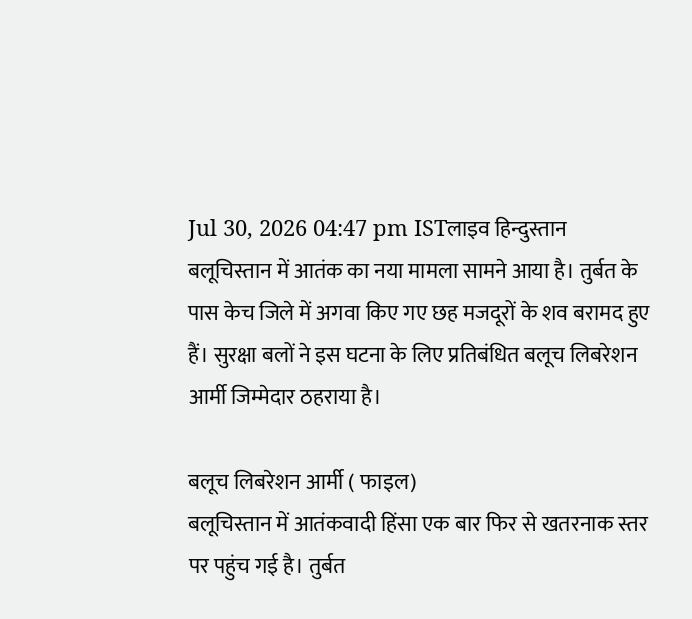Jul 30, 2026 04:47 pm ISTलाइव हिन्दुस्तान
बलूचिस्तान में आतंक का नया मामला सामने आया है। तुर्बत के पास केच जिले में अगवा किए गए छह मजदूरों के शव बरामद हुए हैं। सुरक्षा बलों ने इस घटना के लिए प्रतिबंधित बलूच लिबरेशन आर्मी जिम्मेदार ठहराया है।

बलूच लिबरेशन आर्मी ( फाइल)
बलूचिस्तान में आतंकवादी हिंसा एक बार फिर से खतरनाक स्तर पर पहुंच गई है। तुर्बत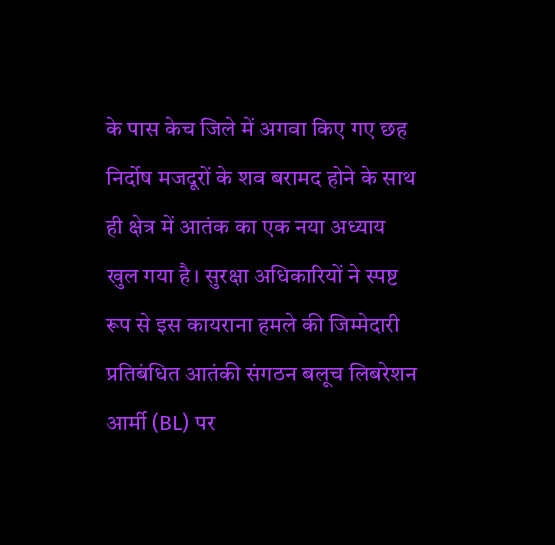के पास केच जिले में अगवा किए गए छह निर्दोष मजदूरों के शव बरामद होने के साथ ही क्षेत्र में आतंक का एक नया अध्याय खुल गया है। सुरक्षा अधिकारियों ने स्पष्ट रूप से इस कायराना हमले की जिम्मेदारी प्रतिबंधित आतंकी संगठन बलूच लिबरेशन आर्मी (BL) पर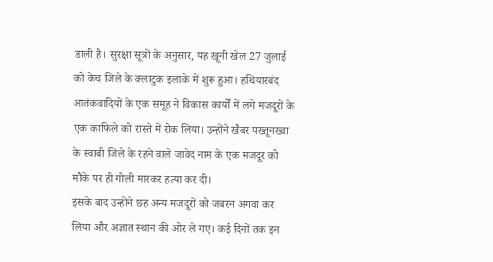डाली है। सुरक्षा सूत्रों के अनुसार, यह खूनी खेल 27 जुलाई को केच जिले के क्लाटुक इलाके में शुरू हुआ। हथियारबंद आतंकवादियों के एक समूह ने विकास कार्यों में लगे मजदूरों के एक काफिले को रास्ते में रोक लिया। उन्होंने खैबर पख्तूनख्वा के स्वाबी जिले के रहने वाले जावेद नाम के एक मजदूर को मौके पर ही गोली मारकर हत्या कर दी।
इसके बाद उन्होंने छह अन्य मजदूरों को जबरन अगवा कर लिया और अज्ञात स्थान की ओर ले गए। कई दिनों तक इन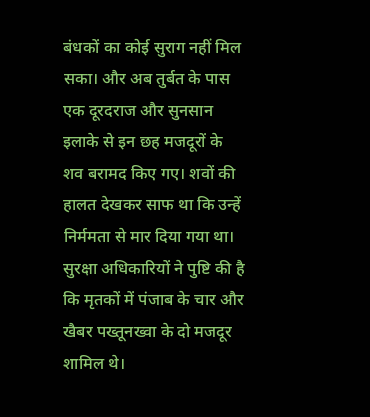बंधकों का कोई सुराग नहीं मिल सका। और अब तुर्बत के पास एक दूरदराज और सुनसान इलाके से इन छह मजदूरों के शव बरामद किए गए। शवों की हालत देखकर साफ था कि उन्हें निर्ममता से मार दिया गया था। सुरक्षा अधिकारियों ने पुष्टि की है कि मृतकों में पंजाब के चार और खैबर पख्तूनख्वा के दो मजदूर शामिल थे।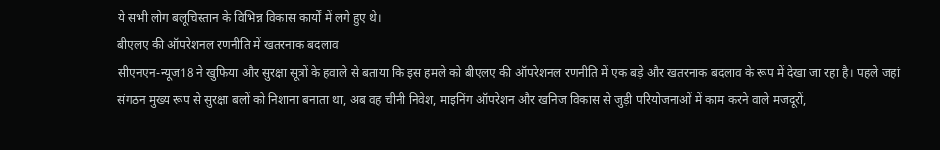ये सभी लोग बलूचिस्तान के विभिन्न विकास कार्यों में लगे हुए थे।
बीएलए की ऑपरेशनल रणनीति में खतरनाक बदलाव
सीएनएन-न्यूज18 ने खुफिया और सुरक्षा सूत्रों के हवाले से बताया कि इस हमले को बीएलए की ऑपरेशनल रणनीति में एक बड़े और खतरनाक बदलाव के रूप में देखा जा रहा है। पहले जहां संगठन मुख्य रूप से सुरक्षा बलों को निशाना बनाता था, अब वह चीनी निवेश, माइनिंग ऑपरेशन और खनिज विकास से जुड़ी परियोजनाओं में काम करने वाले मजदूरों,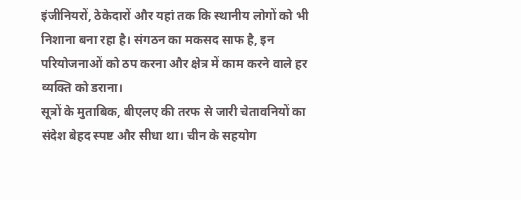इंजीनियरों, ठेकेदारों और यहां तक कि स्थानीय लोगों को भी निशाना बना रहा है। संगठन का मकसद साफ है, इन परियोजनाओं को ठप करना और क्षेत्र में काम करने वाले हर व्यक्ति को डराना।
सूत्रों के मुताबिक, बीएलए की तरफ से जारी चेतावनियों का संदेश बेहद स्पष्ट और सीधा था। चीन के सहयोग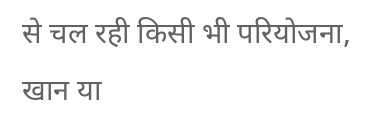से चल रही किसी भी परियोजना, खान या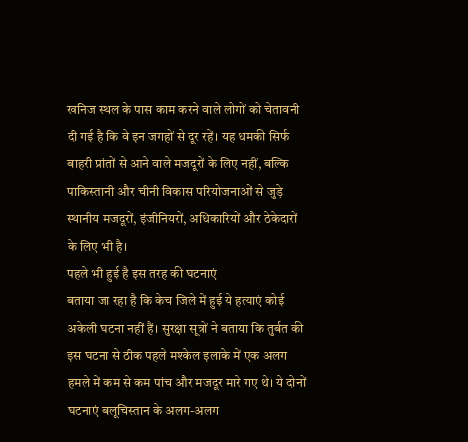खनिज स्थल के पास काम करने वाले लोगों को चेतावनी दी गई है कि वे इन जगहों से दूर रहें। यह धमकी सिर्फ बाहरी प्रांतों से आने वाले मजदूरों के लिए नहीं, बल्कि पाकिस्तानी और चीनी विकास परियोजनाओं से जुड़े स्थानीय मजदूरों, इंजीनियरों, अधिकारियों और ठेकेदारों के लिए भी है।
पहले भी हुई है इस तरह की घटनाएं
बताया जा रहा है कि केच जिले में हुई ये हत्याएं कोई अकेली घटना नहीं हैं। सुरक्षा सूत्रों ने बताया कि तुर्बत की इस घटना से ठीक पहले मश्केल इलाके में एक अलग हमले में कम से कम पांच और मजदूर मारे गए थे। ये दोनों घटनाएं बलूचिस्तान के अलग-अलग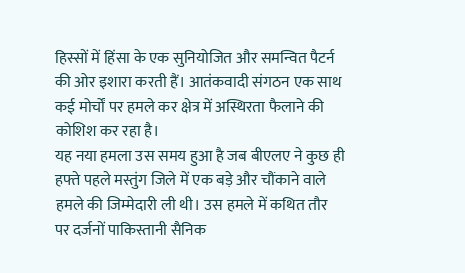हिस्सों में हिंसा के एक सुनियोजित और समन्वित पैटर्न की ओर इशारा करती हैं। आतंकवादी संगठन एक साथ कई मोर्चों पर हमले कर क्षेत्र में अस्थिरता फैलाने की कोशिश कर रहा है।
यह नया हमला उस समय हुआ है जब बीएलए ने कुछ ही हफ्ते पहले मस्तुंग जिले में एक बड़े और चौंकाने वाले हमले की जिम्मेदारी ली थी। उस हमले में कथित तौर पर दर्जनों पाकिस्तानी सैनिक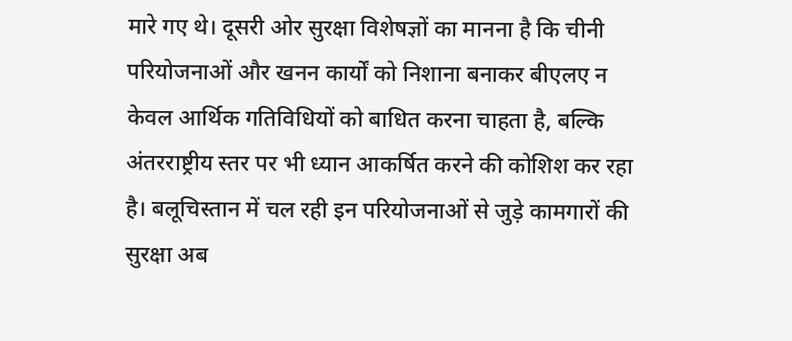मारे गए थे। दूसरी ओर सुरक्षा विशेषज्ञों का मानना है कि चीनी परियोजनाओं और खनन कार्यों को निशाना बनाकर बीएलए न केवल आर्थिक गतिविधियों को बाधित करना चाहता है, बल्कि अंतरराष्ट्रीय स्तर पर भी ध्यान आकर्षित करने की कोशिश कर रहा है। बलूचिस्तान में चल रही इन परियोजनाओं से जुड़े कामगारों की सुरक्षा अब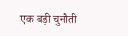एक बड़ी चुनौती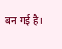बन गई है।